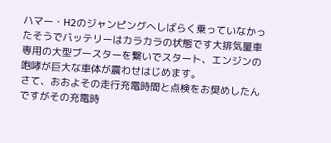ハマー・H2のジャンピングへしばらく乗っていなかったそうでバッテリーはカラカラの状態です大排気量車専用の大型ブースターを繋いでスタート、エンジンの咆哮が巨大な車体が震わせはじめます。
さて、おおよその走行充電時間と点検をお奨めしたんですがその充電時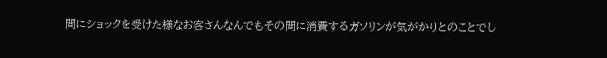間にショックを受けた様なお客さんなんでもその間に消費するガソリンが気がかりとのことでし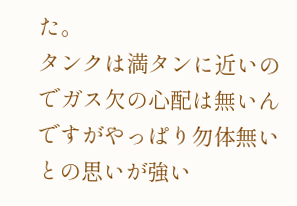た。
タンクは満タンに近いのでガス欠の心配は無いんですがやっぱり勿体無いとの思いが強い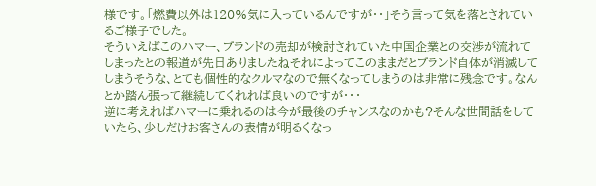様です。「燃費以外は120%気に入っているんですが・・」そう言って気を落とされているご様子でした。
そういえばこのハマー、ブランドの売却が検討されていた中国企業との交渉が流れてしまったとの報道が先日ありましたねそれによってこのままだとブランド自体が消滅してしまうそうな、とても個性的なクルマなので無くなってしまうのは非常に残念です。なんとか踏ん張って継続してくれれば良いのですが・・・
逆に考えればハマーに乗れるのは今が最後のチャンスなのかも?そんな世間話をしていたら、少しだけお客さんの表情が明るくなっ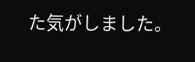た気がしました。